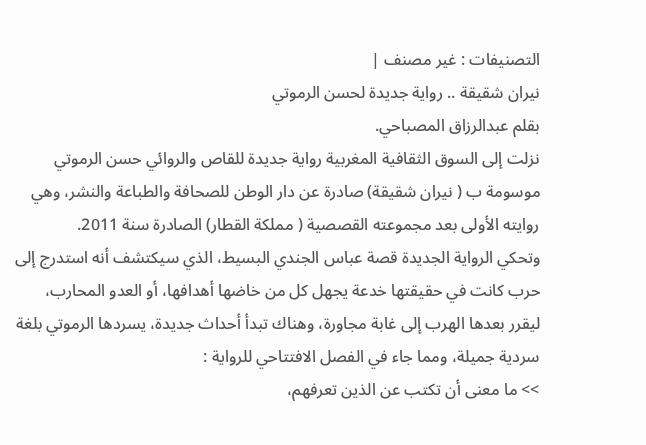التصنيفات : غير مصنف |
نيران شقيقة .. رواية جديدة لحسن الرموتي
بقلم عبدالرزاق المصباحي.
نزلت إلى السوق الثقافية المغربية رواية جديدة للقاص والروائي حسن الرموتي موسومة ب ( نيران شقيقة) صادرة عن دار الوطن للصحافة والطباعة والنشر، وهي روايته الأولى بعد مجموعته القصصية ( مملكة القطار) الصادرة سنة 2011.
وتحكي الرواية الجديدة قصة عباس الجندي البسيط، الذي سيكتشف أنه استدرج إلى حرب كانت في حقيقتها خدعة يجهل كل من خاضها أهدافها، أو العدو المحارب، ليقرر بعدها الهرب إلى غابة مجاورة، وهناك تبدأ أحداث جديدة، يسردها الرموتي بلغة سردية جميلة، ومما جاء في الفصل الافتتاحي للرواية :
>> ما معنى أن تكتب عن الذين تعرفهم،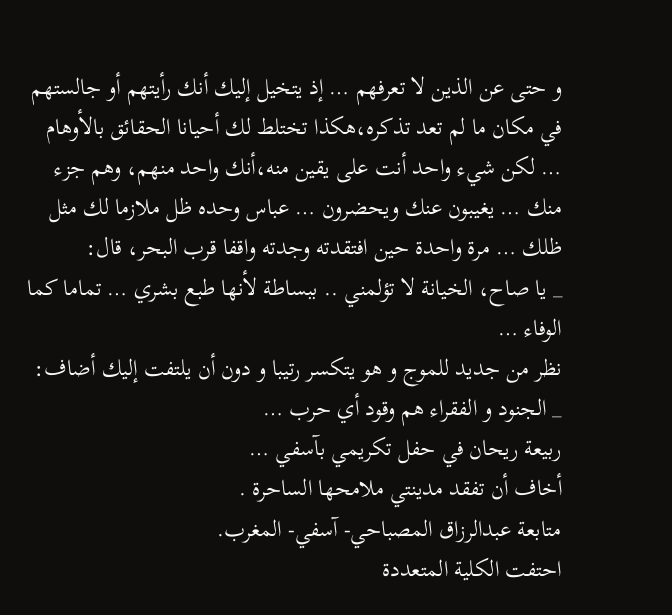و حتى عن الذين لا تعرفهم … إذ يتخيل إليك أنك رأيتهم أو جالستهم في مكان ما لم تعد تذكره،هكذا تختلط لك أحيانا الحقائق بالأوهام … لكن شيء واحد أنت على يقين منه،أنك واحد منهم، وهم جزء منك … يغيبون عنك ويحضرون … عباس وحده ظل ملازما لك مثل ظلك … مرة واحدة حين افتقدته وجدته واقفا قرب البحر، قال:
_ يا صاح، الخيانة لا تؤلمني .. ببساطة لأنها طبع بشري … تماما كما الوفاء …
نظر من جديد للموج و هو يتكسر رتيبا و دون أن يلتفت إليك أضاف:
_ الجنود و الفقراء هم وقود أي حرب …
ربيعة ريحان في حفل تكريمي بآسفي …
أخاف أن تفقد مدينتي ملامحها الساحرة .
متابعة عبدالرزاق المصباحي- آسفي- المغرب.
احتفت الكلية المتعددة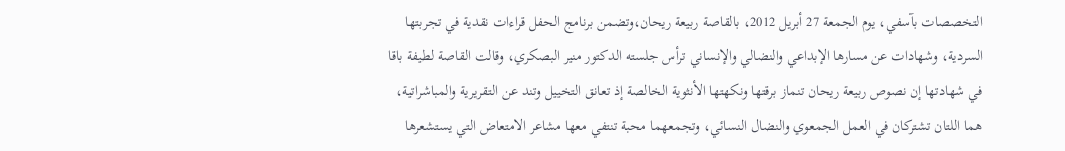التخصصات بآسفي، يوم الجمعة 27 أبريل 2012، بالقاصة ربيعة ريحان،وتضمن برنامج الحفل قراءات نقدية في تجربتها السردية، وشهادات عن مسارها الإبداعي والنضالي والإنساني ترأس جلسته الدكتور منير البصكري، وقالت القاصة لطيفة باقا في شهادتها إن نصوص ربيعة ريحان تنماز برقتها ونكهتها الأنثوية الخالصة إذ تعانق التخييل وتند عن التقريرية والمباشراتية، هما اللتان تشتركان في العمل الجمعوي والنضال النسائي، وتجمعهما محبة تنتفي معها مشاعر الامتعاض التي يستشعرها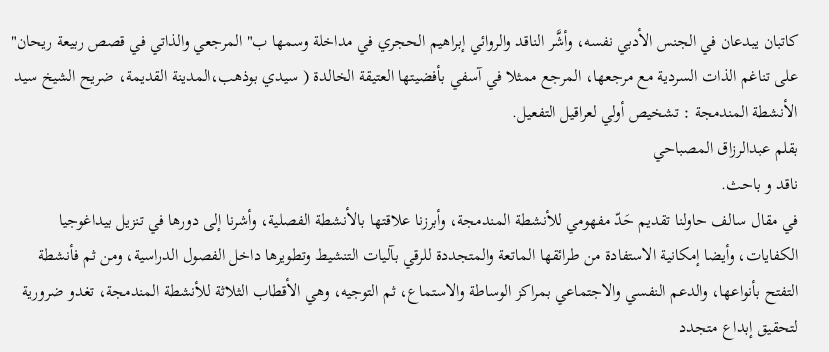كاتبان يبدعان في الجنس الأدبي نفسه، وأشَّر الناقد والروائي إبراهيم الحجري في مداخلة وسمها ب" المرجعي والذاتي في قصص ربيعة ريحان" على تناغم الذات السردية مع مرجعها، المرجع ممثلا في آسفي بأفضيتها العتيقة الخالدة ( سيدي بوذهب،المدينة القديمة، ضريح الشيخ سيد
الأنشطة المندمجة : تشخيص أولي لعراقيل التفعيل.
بقلم عبدالرزاق المصباحي
ناقد و باحث.
في مقال سالف حاولنا تقديم حَدّ مفهومي للأنشطة المندمجة، وأبرزنا علاقتها بالأنشطة الفصلية، وأشرنا إلى دورها في تنزيل بيداغوجيا الكفايات، وأيضا إمكانية الاستفادة من طرائقها الماتعة والمتجددة للرقي بآليات التنشيط وتطويرها داخل الفصول الدراسية، ومن ثم فأنشطة التفتح بأنواعها، والدعم النفسي والاجتماعي بمراكز الوساطة والاستماع، ثم التوجيه، وهي الأقطاب الثلاثة للأنشطة المندمجة، تغدو ضرورية لتحقيق إبداع متجدد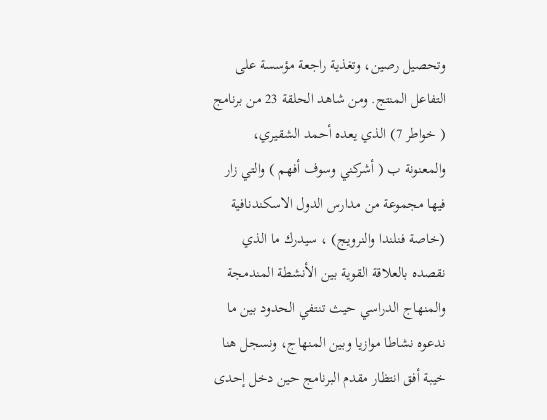وتحصيل رصين، وتغذية راجعة مؤسسة على التفاعل المنتج. ومن شاهد الحلقة 23 من برنامج ( خواطر 7) الذي يعده أحمد الشقيري، والمعنونة ب ( أشركني وسوف أفهم ) والتي زار فيها مجموعة من مدارس الدول الاسكندنافية (خاصة فنلندا والنرويج) ، سيدرك ما الذي نقصده بالعلاقة القوية بين الأنشطة المندمجة والمنهاج الدراسي حيث تنتفي الحدود بين ما ندعوه نشاطا موازيا وبين المنهاج، ونسجل هنا خيبة أفق انتظار مقدم البرنامج حين دخل إحدى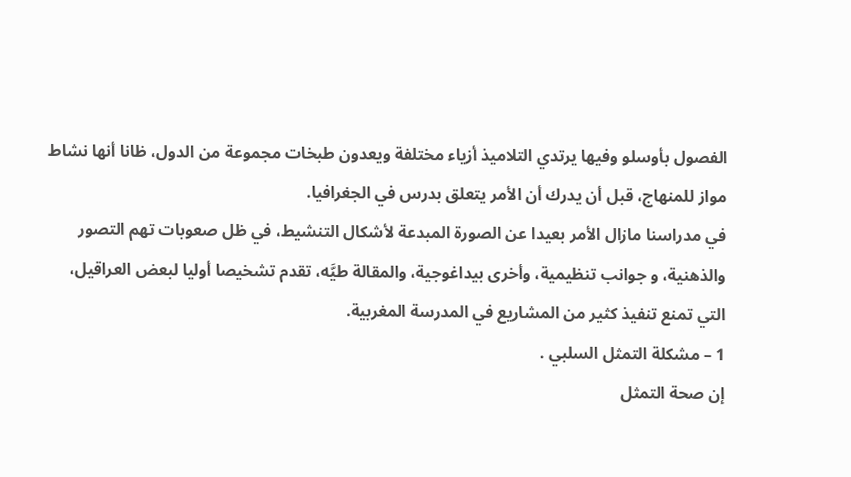الفصول بأوسلو وفيها يرتدي التلاميذ أزياء مختلفة ويعدون طبخات مجموعة من الدول، ظانا أنها نشاط مواز للمنهاج، قبل أن يدرك أن الأمر يتعلق بدرس في الجغرافيا.
في مدراسنا مازال الأمر بعيدا عن الصورة المبدعة لأشكال التنشيط، في ظل صعوبات تهم التصور والذهنية، و جوانب تنظيمية، وأخرى بيداغوجية، والمقالة طيَّه، تقدم تشخيصا أوليا لبعض العراقيل، التي تمنع تنفيذ كثير من المشاريع في المدرسة المغربية.
1 – مشكلة التمثل السلبي .
إن صحة التمثل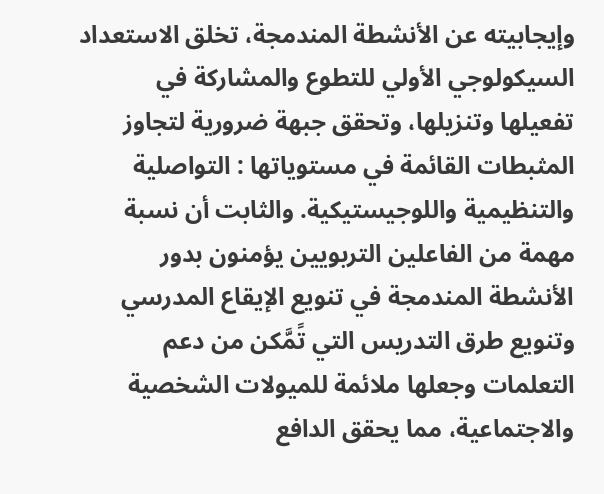وإيجابيته عن الأنشطة المندمجة، تخلق الاستعداد السيكولوجي الأولي للتطوع والمشاركة في تفعيلها وتنزيلها، وتحقق جبهة ضرورية لتجاوز المثبطات القائمة في مستوياتها : التواصلية والتنظيمية واللوجيستيكية. والثابت أن نسبة مهمة من الفاعلين التربويين يؤمنون بدور الأنشطة المندمجة في تنويع الإيقاع المدرسي وتنويع طرق التدريس التي تًمَّكن من دعم التعلمات وجعلها ملائمة للميولات الشخصية والاجتماعية، مما يحقق الدافع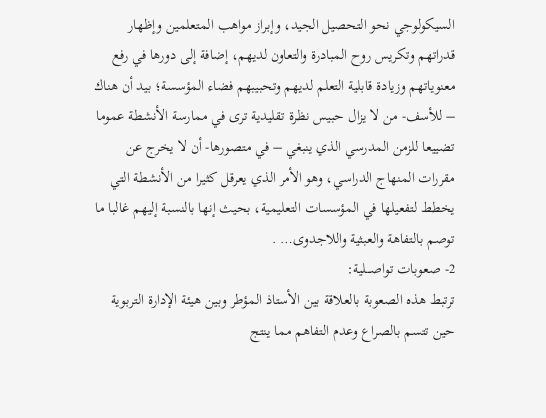السيكولوجي نحو التحصيل الجيد، وإبراز مواهب المتعلمين وإظهار قدراتهم وتكريس روح المبادرة والتعاون لديهم، إضافة إلى دورها في رفع معنوياتهم وزيادة قابلية التعلم لديهم وتحبيبهم فضاء المؤسسة؛ بيد أن هناك – للأسف- من لا يزال حبيس نظرة تقليدية ترى في ممارسة الأنشطة عموما تضييعا للزمن المدرسي الذي ينبغي – في متصورها- أن لا يخرج عن مقررات المنهاج الدراسي، وهو الأمر الذي يعرقل كثيرا من الأنشطة التي يخطط لتفعيلها في المؤسسات التعليمية، بحيث إنها بالنسبة إليهم غالبا ما توصم بالتفاهة والعبثية واللاجدوى… .
2- صعوبات تواصـــلية:
ترتبط هذه الصعوبة بالعلاقة بين الأستاذ المؤطر وبين هيئة الإدارة التربوية حين تتسم بالصراع وعدم التفاهم مما ينتج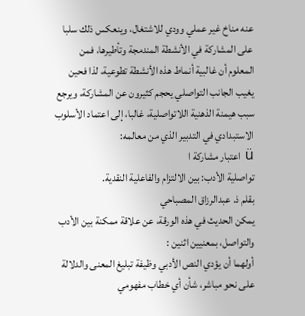عنه مناخ غير عملي وودي للاشتغال، وينعكس ذلك سلبا على المشاركة في الأنشطة المندمجة وتأطيرها، فمن المعلوم أن غالبية أنماط هذه الأنشطة تطوعية، لذا فحين يغيب الجانب التواصلي يحجم كثيرون عن المشاركة، ويرجع سبب هيمنة الذهنية اللاتواصلية، غالبا، إلى اعتماد الأسلوب الاستبدادي في التدبير الذي من معالمه:
ü اعتبار مشاركة ا
تواصلية الأدب: بين الالتزام والفاعلية النقدية.
بقلم ذ. عبدالرزاق المصباحي
يمكن الحديث في هذه الورقة، عن علاقة ممكنة بين الأدب والتواصل، بمعنيين اثنين :
أولهما أن يؤدي النص الأدبي وظيفة تبليغ المعنى والدلالة على نحو مباشر، شأن أي خطاب مفهومي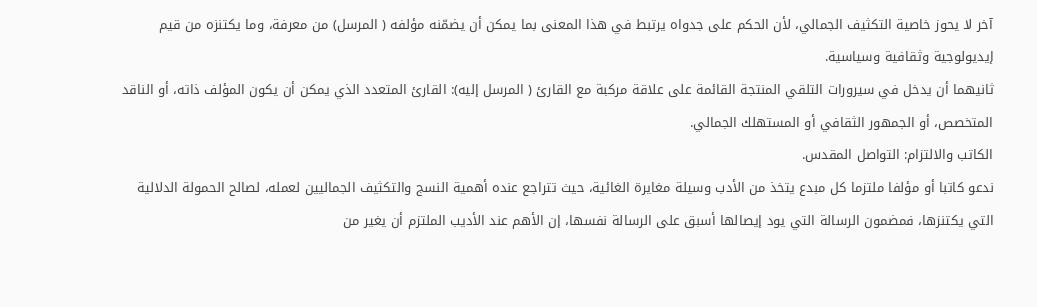آخر لا يحوز خاصية التكثيف الجمالي، لأن الحكم على جدواه يرتبط في هذا المعنى بما يمكن أن يضمّنه مؤلفه ( المرسل) من معرفة، وما يكتنزه من قيم إيديولوجية وثقافية وسياسية.
ثانيهما أن يدخل في سيرورات التلقي المنتجة القائمة على علاقة مركبة مع القارئ ( المرسل إليه): القارئ المتعدد الذي يمكن أن يكون المؤلف ذاته، أو الناقد المتخصص، أو الجمهور الثقافي أو المستهلك الجمالي.
الكاتب والالتزام: التواصل المقدس.
ندعو كاتبا أو مؤلفا ملتزما كل مبدع يتخذ من الأدب وسيلة مغايرة الغائية، حيث تتراجع عنده أهمية النسج والتكثيف الجماليين لعمله، لصالح الحمولة الدلالية التي يكتنزها، فمضمون الرسالة التي يود إيصالها أسبق على الرسالة نفسها، إن الأهم عند الأديب الملتزم أن يغير من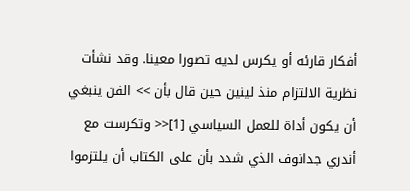أفكار قارئه أو يكرس لديه تصورا معينا. وقد نشأت نظرية الالتزام منذ لينين حين قال بأن >> الفن ينبغي أن يكون أداة للعمل السياسي [1]<< وتكرست مع أندري جدانوف الذي شدد بأن على الكتاب أن يلتزموا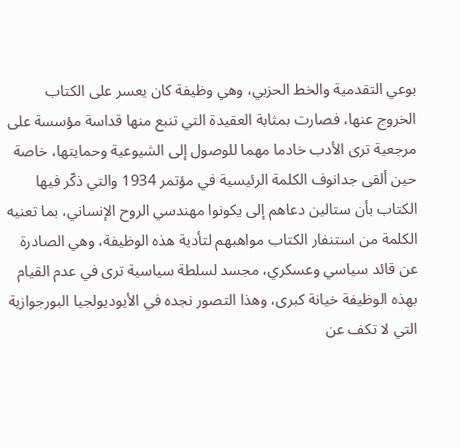بوعي التقدمية والخط الحزبي، وهي وظيفة كان يعسر على الكتاب الخروج عنها، فصارت بمثابة العقيدة التي تنبع منها قداسة مؤسسة على مرجعية ترى الأدب خادما مهما للوصول إلى الشيوعية وحمايتها، خاصة حين ألقى جدانوف الكلمة الرئيسية في مؤتمر 1934 والتي ذكّر فيها الكتاب بأن ستالين دعاهم إلى يكونوا مهندسي الروح الإنساني، بما تعنيه الكلمة من استنفار الكتاب مواهبهم لتأدية هذه الوظيفة، وهي الصادرة عن قائد سياسي وعسكري، مجسد لسلطة سياسية ترى في عدم القيام بهذه الوظيفة خيانة كبرى، وهذا التصور نجده في الأيوديولجيا البورجوازية التي لا تكف عن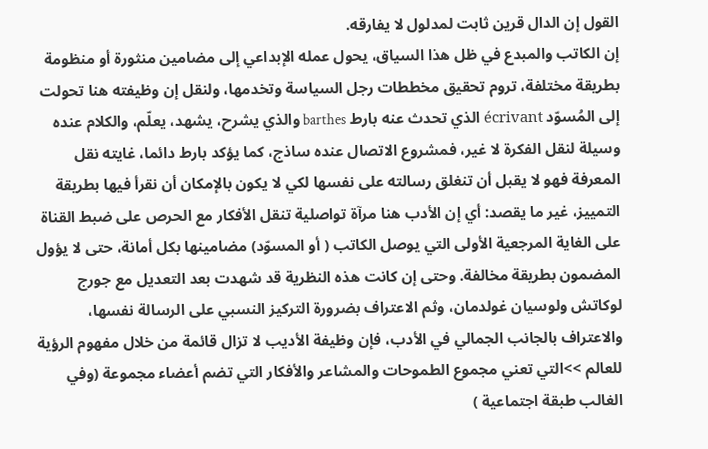القول إن الدال قرين ثابت لمدلول لا يفارقه.
إن الكاتب والمبدع في ظل هذا السياق، يحول عمله الإبداعي إلى مضامين منثورة أو منظومة بطريقة مختلفة، تروم تحقيق مخططات رجل السياسة وتخدمها، ولنقل إن وظيفته هنا تحولت إلى المُسوّد écrivant الذي تحدث عنه بارط barthes والذي يشرح، يشهد، يعلّم، والكلام عنده وسيلة لنقل الفكرة لا غير، فمشروع الاتصال عنده ساذج، كما يؤكد بارط دائما، غايته نقل المعرفة فهو لا يقبل أن تنغلق رسالته على نفسها لكي لا يكون بالإمكان أن نقرأ فيها بطريقة التمييز، غير ما يقصد: أي إن الأدب هنا مرآة تواصلية تنقل الأفكار مع الحرص على ضبط القناة على الغاية المرجعية الأولى التي يوصل الكاتب ( أو المسوّد) مضامينها بكل أمانة، حتى لا يؤول المضمون بطريقة مخالفة. وحتى إن كانت هذه النظرية قد شهدت بعد التعديل مع جورج لوكاتش ولوسيان غولدمان، وثم الاعتراف بضرورة التركيز النسبي على الرسالة نفسها، والاعتراف بالجانب الجمالي في الأدب، فإن وظيفة الأديب لا تزال قائمة من خلال مفهوم الرؤية للعالم >>التي تعني مجموع الطموحات والمشاعر والأفكار التي تضم أعضاء مجموعة (وفي الغالب طبقة اجتماعية )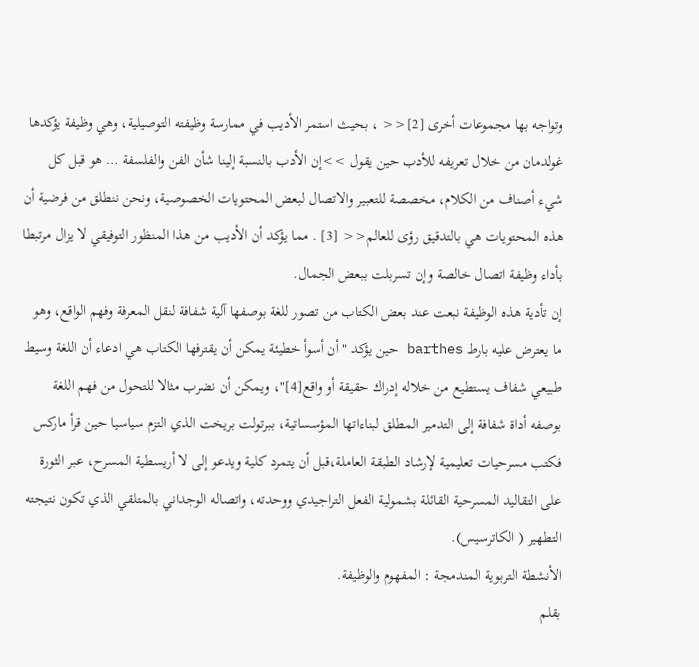وتواجه بها مجموعات أخرى [2]<< ، بحيث استمر الأديب في ممارسة وظيفته التوصيلية، وهي وظيفة يؤكدها غولدمان من خلال تعريفه للأدب حين يقول >>إن الأدب بالنسبة إلينا شأن الفن والفلسفة … هو قبل كل شيء أصناف من الكلام، مخصصة للتعبير والاتصال لبعض المحتويات الخصوصية، ونحن ننطلق من فرضية أن هذه المحتويات هي بالتدقيق رؤى للعالم<< [3] . مما يؤكد أن الأديب من هذا المنظور التوفيقي لا يزال مرتبطا بأداء وظيفة اتصال خالصة وإن تسربلت ببعض الجمال.
إن تأدية هذه الوظيفة نبعت عند بعض الكتاب من تصور للغة بوصفها آلية شفافة لنقل المعرفة وفهم الواقع، وهو ما يعترض عليه بارط barthes حين يؤكد " أن أسوأ خطيئة يمكن أن يقترفها الكتاب هي ادعاء أن اللغة وسيط طبيعي شفاف يستطيع من خلاله إدراك حقيقة أو واقع[4]"، ويمكن أن نضرب مثالا للتحول من فهم اللغة بوصفه أداة شفافة إلى التدمير المطلق لبناءاتها المؤسساتية، ببرتولت بريخت الذي التزم سياسيا حين قرأ ماركس فكتب مسرحيات تعليمية لإرشاد الطبقة العاملة،قبل أن يتمرد كلية ويدعو إلى لا أريسطية المسرح، عبر الثورة على التقاليد المسرحية القائلة بشمولية الفعل التراجيدي ووحدته، واتصاله الوجداني بالمتلقي الذي تكون نتيجته التطهير ( الكاترسيس).
الأنشطة التربوية المندمجة : المفهوم والوظيفة.
بقلم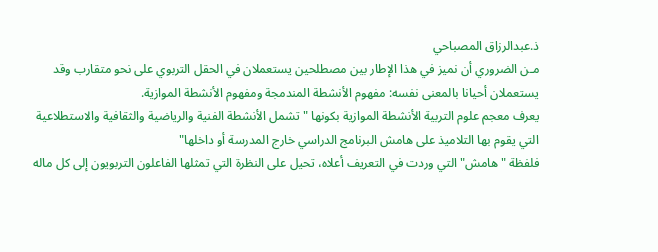ذ.عبدالرزاق المصباحي
مـن الضروري أن نميز في هذا الإطار بين مصطلحين يستعملان في الحقل التربوي على نحو متقارب وقد يستعملان أحيانا بالمعنى نفسه: مفهوم الأنشطة المندمجة ومفهوم الأنشطة الموازية.
يعرف معجم علوم التربية الأنشطة الموازية بكونها " تشمل الأنشطة الفنية والرياضية والثقافية والاستطلاعية التي يقوم بها التلاميذ على هامش البرنامج الدراسي خارج المدرسة أو داخلها"
فلفظة " هامش" التي وردت في التعريف أعلاه، تحيل على النظرة التي تمثلها الفاعلون التربويون إلى كل ماله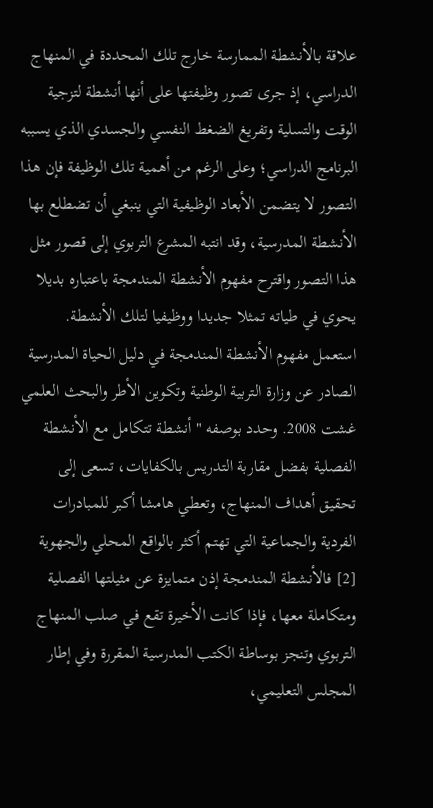علاقة بالأنشطة الممارسة خارج تلك المحددة في المنهاج الدراسي، إذ جرى تصور وظيفتها على أنها أنشطة لتزجية الوقت والتسلية وتفريغ الضغط النفسي والجسدي الذي يسببه البرنامج الدراسي؛ وعلى الرغم من أهمية تلك الوظيفة فإن هذا التصور لا يتضمن الأبعاد الوظيفية التي ينبغي أن تضطلع بها الأنشطة المدرسية، وقد انتبه المشرع التربوي إلى قصور مثل هذا التصور واقترح مفهوم الأنشطة المندمجة باعتباره بديلا يحوي في طياته تمثلا جديدا ووظيفيا لتلك الأنشطة.
استعمل مفهوم الأنشطة المندمجة في دليل الحياة المدرسية الصادر عن وزارة التربية الوطنية وتكوين الأطر والبحث العلمي غشت 2008. وحدد بوصفه " أنشطة تتكامل مع الأنشطة الفصلية بفضل مقاربة التدريس بالكفايات، تسعى إلى تحقيق أهداف المنهاج، وتعطي هامشا أكبر للمبادرات الفردية والجماعية التي تهتم أكثر بالواقع المحلي والجهوية [2] فالأنشطة المندمجة إذن متمايزة عن مثيلتها الفصلية ومتكاملة معها، فإذا كانت الأخيرة تقع في صلب المنهاج التربوي وتنجز بوساطة الكتب المدرسية المقررة وفي إطار المجلس التعليمي،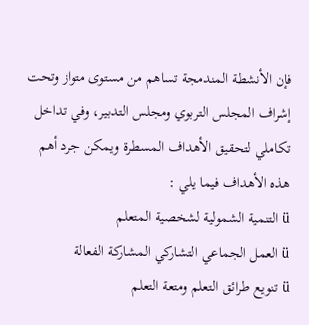فإن الأنشطة المندمجة تساهم من مستوى متواز وتحت إشراف المجلس التربوي ومجلس التدبير، وفي تداخل تكاملي لتحقيق الأهداف المسطرة ويمكن جرد أهم هذه الأهداف فيما يلي :
ü التنمية الشمولية لشخصية المتعلم
ü العمل الجماعي التشاركي المشاركة الفعالة
ü تنويع طرائق التعلم ومتعة التعلم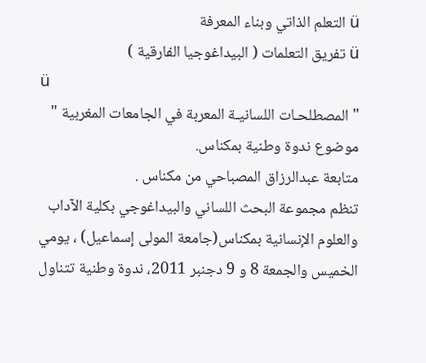ü التعلم الذاتي وبناء المعرفة
ü تفريق التعلمات ( البيداغوجيا الفارقية )
ü
" المصطلحـات اللسانيـة المعربة في الجامعات المغربية "
موضوع ندوة وطنية بمكناس.
متابعة عبدالرزاق المصباحي من مكناس .
تنظم مجموعة البحث اللساني والبيداغوجي بكلية الآداب والعلوم الإنسانية بمكناس(جامعة المولى إسماعيل) ، يومي الخميس والجمعة 8 و 9 دجنبر 2011، ندوة وطنية تتناول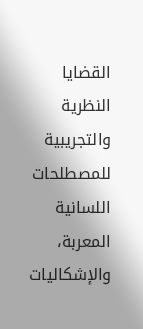القضايا النظرية والتجريبية للمصطلحات اللسانية المعربة، والإشكاليات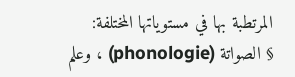المرتطبة بها في مستوياتها المختلفة:
§ الصواتة (phonologie) ، وعلم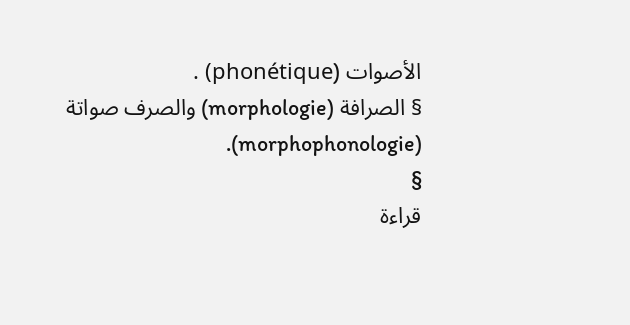الأصوات (phonétique) .
§ الصرافة (morphologie) والصرف صواتة (morphophonologie).
§
قراءة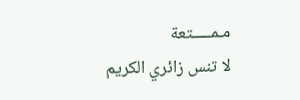مـمـــــتعة
لا تنس زائري الكريم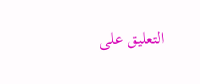التعليق على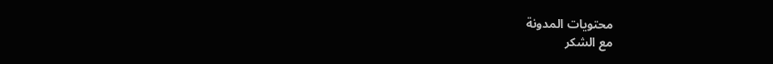محتويات المدونة
مع الشكر